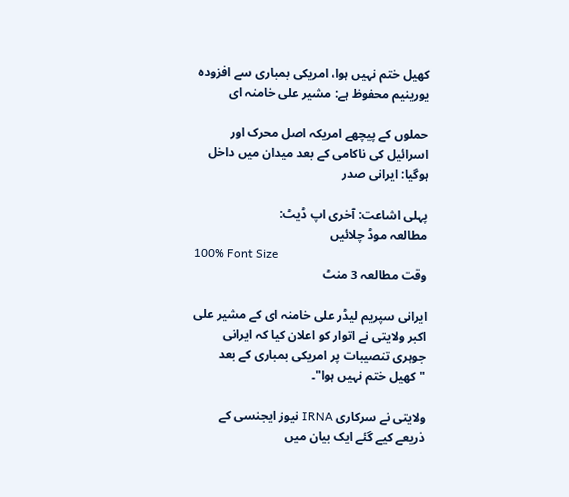کھیل ختم نہیں ہوا، امریکی بمباری سے افزودہ یورینیم محفوظ ہے: مشیر علی خامنہ ای

حملوں کے پیچھے امریکہ اصل محرک اور اسرائیل کی ناکامی کے بعد میدان میں داخل ہوگیا: ایرانی صدر

پہلی اشاعت: آخری اپ ڈیٹ:
مطالعہ موڈ چلائیں
100% Font Size
وقت مطالعہ 3 منٹ

ایرانی سپریم لیڈر علی خامنہ ای کے مشیر علی اکبر ولایتی نے اتوار کو اعلان کیا کہ ایرانی جوہری تنصیبات پر امریکی بمباری کے بعد "کھیل ختم نہیں ہوا"۔

ولایتی نے سرکاری IRNA نیوز ایجنسی کے ذریعے کیے گئے ایک بیان میں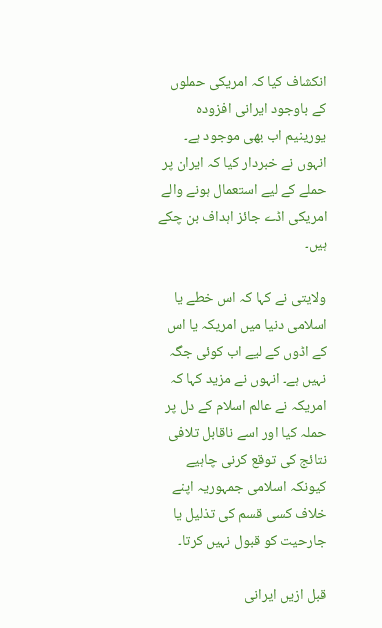انکشاف کیا کہ امریکی حملوں کے باوجود ایرانی افزودہ یورینیم اب بھی موجود ہے۔ انہوں نے خبردار کیا کہ ایران پر حملے کے لیے استعمال ہونے والے امریکی اڈے جائز اہداف بن چکے ہیں۔

ولایتی نے کہا کہ اس خطے یا اسلامی دنیا میں امریکہ یا اس کے اڈوں کے لیے اب کوئی جگہ نہیں ہے۔ انہوں نے مزید کہا کہ امریکہ نے عالم اسلام کے دل پر حملہ کیا اور اسے ناقابل تلافی نتائج کی توقع کرنی چاہیے کیونکہ اسلامی جمہوریہ اپنے خلاف کسی قسم کی تذلیل یا جارحیت کو قبول نہیں کرتا۔

قبل ازیں ایرانی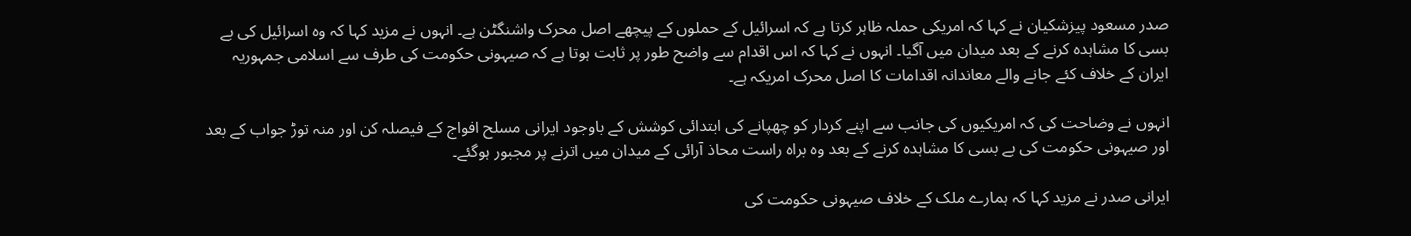صدر مسعود پیزشکیان نے کہا کہ امریکی حملہ ظاہر کرتا ہے کہ اسرائیل کے حملوں کے پیچھے اصل محرک واشنگٹن ہے۔ انہوں نے مزید کہا کہ وہ اسرائیل کی بے بسی کا مشاہدہ کرنے کے بعد میدان میں آگیا۔ انہوں نے کہا کہ اس اقدام سے واضح طور پر ثابت ہوتا ہے کہ صیہونی حکومت کی طرف سے اسلامی جمہوریہ ایران کے خلاف کئے جانے والے معاندانہ اقدامات کا اصل محرک امریکہ ہے۔

انہوں نے وضاحت کی کہ امریکیوں کی جانب سے اپنے کردار کو چھپانے کی ابتدائی کوشش کے باوجود ایرانی مسلح افواج کے فیصلہ کن اور منہ توڑ جواب کے بعد اور صیہونی حکومت کی بے بسی کا مشاہدہ کرنے کے بعد وہ براہ راست محاذ آرائی کے میدان میں اترنے پر مجبور ہوگئے۔

ایرانی صدر نے مزید کہا کہ ہمارے ملک کے خلاف صیہونی حکومت کی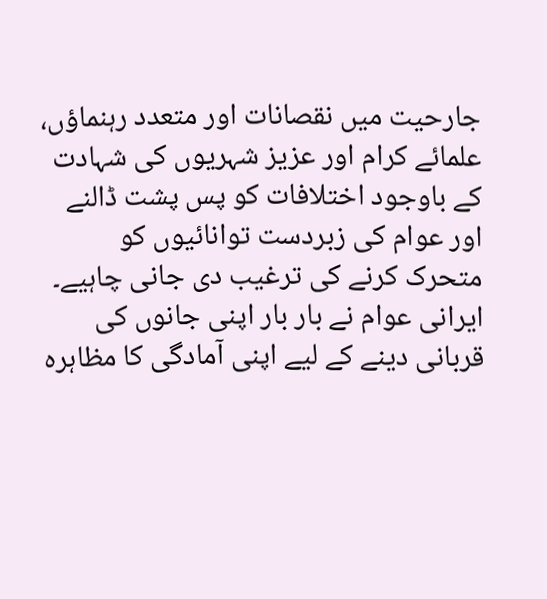جارحیت میں نقصانات اور متعدد رہنماؤں، علمائے کرام اور عزیز شہریوں کی شہادت کے باوجود اختلافات کو پس پشت ڈالنے اور عوام کی زبردست توانائیوں کو متحرک کرنے کی ترغیب دی جانی چاہیے۔ ایرانی عوام نے بار بار اپنی جانوں کی قربانی دینے کے لیے اپنی آمادگی کا مظاہرہ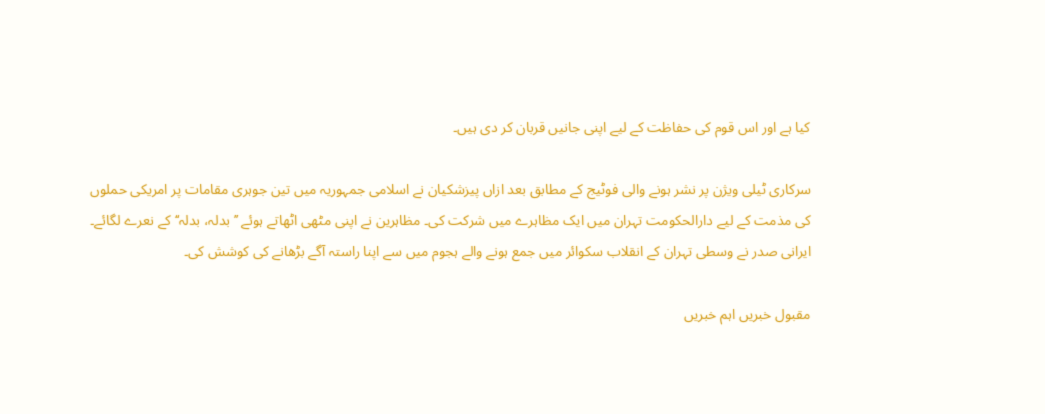کیا ہے اور اس قوم کی حفاظت کے لیے اپنی جانیں قربان کر دی ہیں۔

سرکاری ٹیلی ویژن پر نشر ہونے والی فوٹیج کے مطابق بعد ازاں پیزشکیان نے اسلامی جمہوریہ میں تین جوہری مقامات پر امریکی حملوں کی مذمت کے لیے دارالحکومت تہران میں ایک مظاہرے میں شرکت کی۔ مظاہرین نے اپنی مٹھی اٹھاتے ہوئے ’’ بدلہ، بدلہ‘‘ کے نعرے لگائے۔ ایرانی صدر نے وسطی تہران کے انقلاب سکوائر میں جمع ہونے والے ہجوم میں سے اپنا راستہ آگے بڑھانے کی کوشش کی۔

مقبول خبریں اہم خبریں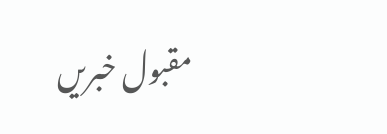مقبول خبریں